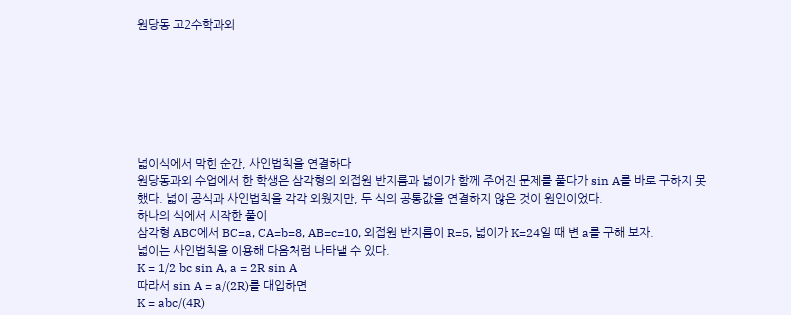원당동 고2수학과외







넓이식에서 막힌 순간, 사인법칙을 연결하다
원당동과외 수업에서 한 학생은 삼각형의 외접원 반지름과 넓이가 함께 주어진 문제를 풀다가 sin A를 바로 구하지 못했다. 넓이 공식과 사인법칙을 각각 외웠지만, 두 식의 공통값을 연결하지 않은 것이 원인이었다.
하나의 식에서 시작한 풀이
삼각형 ABC에서 BC=a, CA=b=8, AB=c=10, 외접원 반지름이 R=5, 넓이가 K=24일 때 변 a를 구해 보자.
넓이는 사인법칙을 이용해 다음처럼 나타낼 수 있다.
K = 1/2 bc sin A, a = 2R sin A
따라서 sin A = a/(2R)를 대입하면
K = abc/(4R)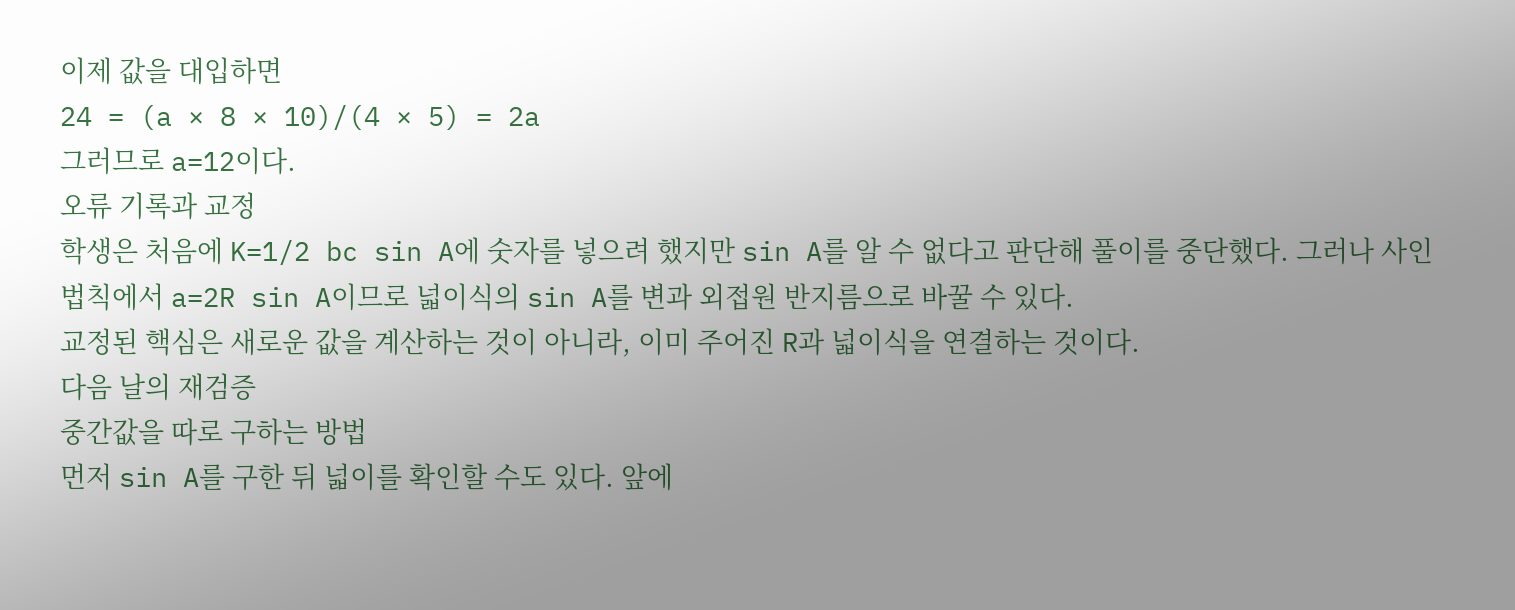이제 값을 대입하면
24 = (a × 8 × 10)/(4 × 5) = 2a
그러므로 a=12이다.
오류 기록과 교정
학생은 처음에 K=1/2 bc sin A에 숫자를 넣으려 했지만 sin A를 알 수 없다고 판단해 풀이를 중단했다. 그러나 사인법칙에서 a=2R sin A이므로 넓이식의 sin A를 변과 외접원 반지름으로 바꿀 수 있다.
교정된 핵심은 새로운 값을 계산하는 것이 아니라, 이미 주어진 R과 넓이식을 연결하는 것이다.
다음 날의 재검증
중간값을 따로 구하는 방법
먼저 sin A를 구한 뒤 넓이를 확인할 수도 있다. 앞에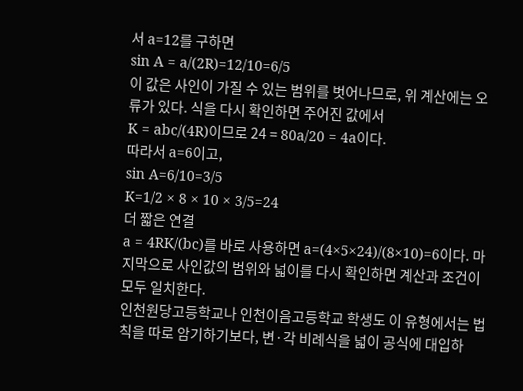서 a=12를 구하면
sin A = a/(2R)=12/10=6/5
이 값은 사인이 가질 수 있는 범위를 벗어나므로, 위 계산에는 오류가 있다. 식을 다시 확인하면 주어진 값에서
K = abc/(4R)이므로 24 = 80a/20 = 4a이다.
따라서 a=6이고,
sin A=6/10=3/5
K=1/2 × 8 × 10 × 3/5=24
더 짧은 연결
a = 4RK/(bc)를 바로 사용하면 a=(4×5×24)/(8×10)=6이다. 마지막으로 사인값의 범위와 넓이를 다시 확인하면 계산과 조건이 모두 일치한다.
인천원당고등학교나 인천이음고등학교 학생도 이 유형에서는 법칙을 따로 암기하기보다, 변·각 비례식을 넓이 공식에 대입하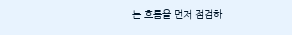는 흐름을 먼저 점검하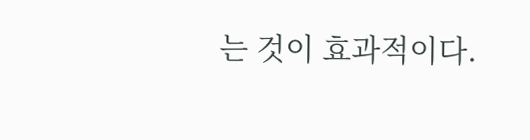는 것이 효과적이다.